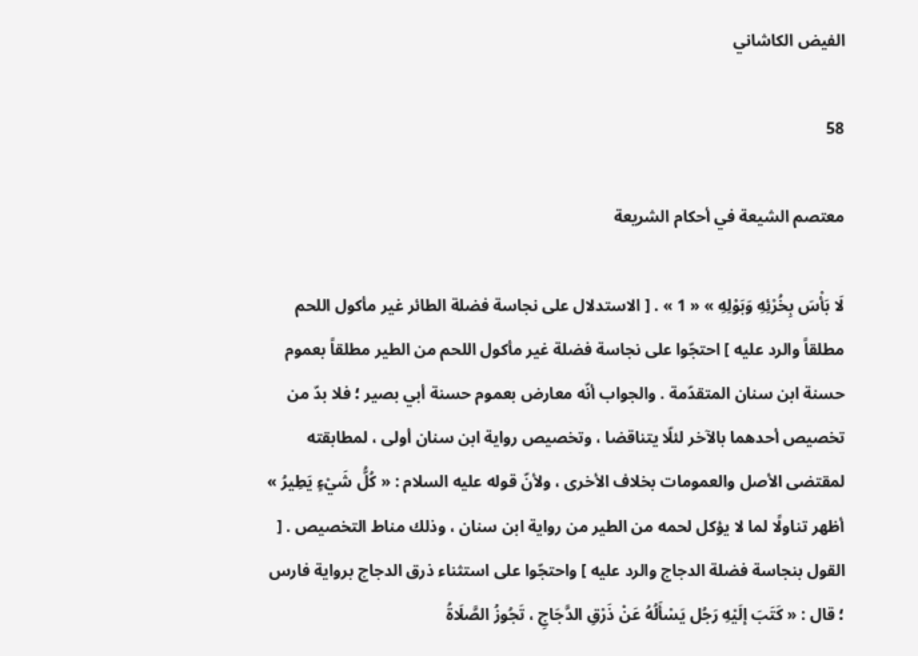الفيض الكاشاني

58

معتصم الشيعة في أحكام الشريعة

لَا بَأْسَ بِخُرْئِهِ وَبَوْلِهِ » « 1 » . [ الاستدلال على نجاسة فضلة الطائر غير مأكول اللحم مطلقاً والرد عليه ] احتجّوا على نجاسة فضلة غير مأكول اللحم من الطير مطلقاً بعموم حسنة ابن سنان المتقدّمة . والجواب أنّه معارض بعموم حسنة أبي بصير ؛ فلا بدّ من تخصيص أحدهما بالآخر لئلّا يتناقضا ، وتخصيص رواية ابن سنان أولى ، لمطابقته لمقتضى الأصل والعمومات بخلاف الأخرى ، ولأنّ قوله عليه السلام : « كُلُّ شَيْءٍ يَطِيرُ » أظهر تناولًا لما لا يؤكل لحمه من الطير من رواية ابن سنان ، وذلك مناط التخصيص . [ القول بنجاسة فضلة الدجاج والرد عليه ] واحتجّوا على استثناء ذرق الدجاج برواية فارس ؛ قال : « كَتَبَ إلَيْهِ رَجُل يَسْأَلُهُ عَنْ ذَرْقِ الدَّجَاجِ ، تَجُوزُ الصَّلَاةُ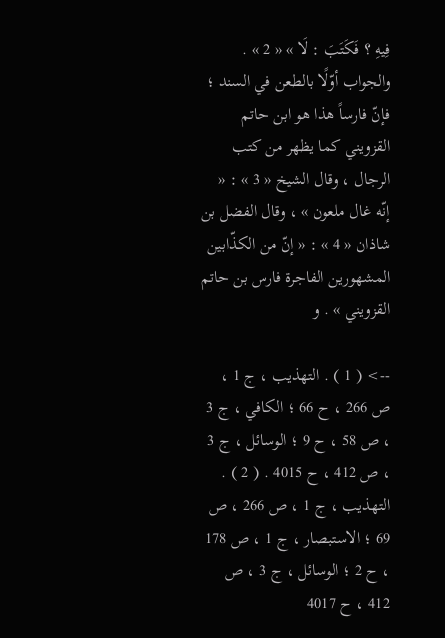فِيهِ ؟ فَكَتَبَ : لَا » « 2 » . والجواب أوّلًا بالطعن في السند ؛ فإنّ فارساً هذا هو ابن حاتم القزويني كما يظهر من كتب الرجال ، وقال الشيخ « 3 » : « إنّه غال ملعون » ، وقال الفضل بن شاذان « 4 » : « إنّ من الكذّابين المشهورين الفاجرة فارس بن حاتم القزويني » . و

--> ( 1 ) . التهذيب ، ج 1 ، ص 266 ، ح 66 ؛ الكافي ، ج 3 ، ص 58 ، ح 9 ؛ الوسائل ، ج 3 ، ص 412 ، ح 4015 . ( 2 ) . التهذيب ، ج 1 ، ص 266 ، ص 69 ؛ الاستبصار ، ج 1 ، ص 178 ، ح 2 ؛ الوسائل ، ج 3 ، ص 412 ، ح 4017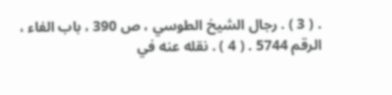. ( 3 ) . رجال الشيخ الطوسي ، ص 390 ، باب الفاء ، الرقم 5744 . ( 4 ) . نقله عنه في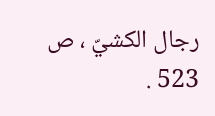رجال الكشيّ ، ص 523 .